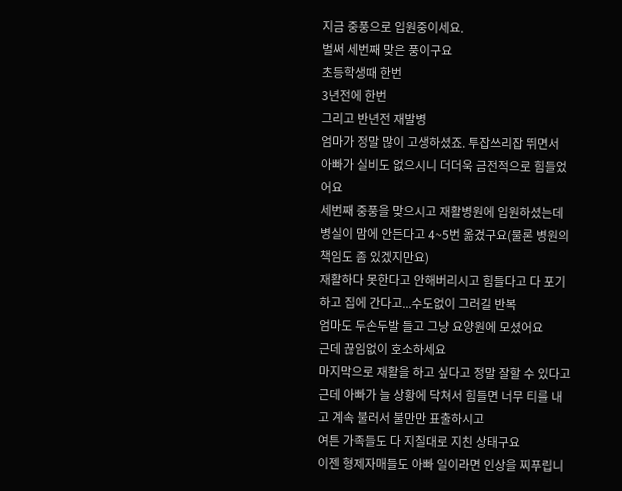지금 중풍으로 입원중이세요.
벌써 세번째 맞은 풍이구요
초등학생때 한번
3년전에 한번
그리고 반년전 재발병
엄마가 정말 많이 고생하셨죠. 투잡쓰리잡 뛰면서
아빠가 실비도 없으시니 더더욱 금전적으로 힘들었어요
세번째 중풍을 맞으시고 재활병원에 입원하셨는데
병실이 맘에 안든다고 4~5번 옮겼구요(물론 병원의 책임도 좀 있겠지만요)
재활하다 못한다고 안해버리시고 힘들다고 다 포기하고 집에 간다고...수도없이 그러길 반복
엄마도 두손두발 들고 그냥 요양원에 모셨어요
근데 끊임없이 호소하세요
마지막으로 재활을 하고 싶다고 정말 잘할 수 있다고
근데 아빠가 늘 상황에 닥쳐서 힘들면 너무 티를 내고 계속 불러서 불만만 표출하시고
여튼 가족들도 다 지칠대로 지친 상태구요
이젠 형제자매들도 아빠 일이라면 인상을 찌푸립니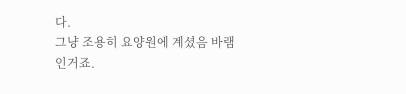다.
그냥 조용히 요양원에 계셨음 바램인거죠.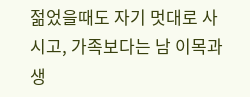젊었을때도 자기 멋대로 사시고, 가족보다는 남 이목과 생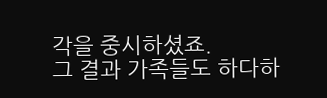각을 중시하셨죠.
그 결과 가족들도 하다하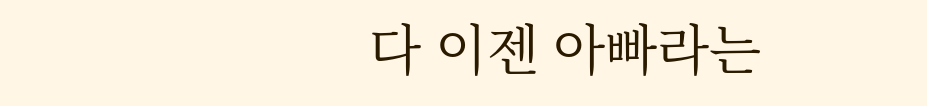다 이젠 아빠라는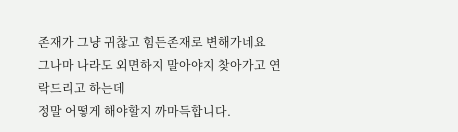존재가 그냥 귀찮고 힘든존재로 변해가네요
그나마 나라도 외면하지 말아야지 찾아가고 연락드리고 하는데
정말 어떻게 해야할지 까마득합니다.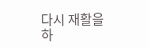다시 재활을 하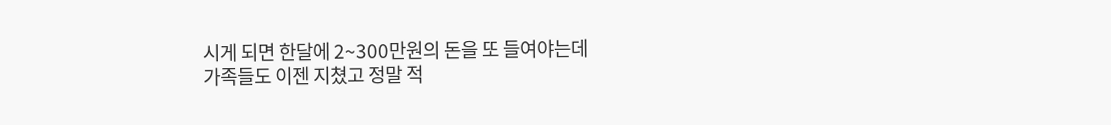시게 되면 한달에 2~300만원의 돈을 또 들여야는데
가족들도 이젠 지쳤고 정말 적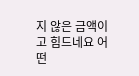지 않은 금액이고 힘드네요 어떤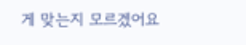게 맞는지 모르겠어요